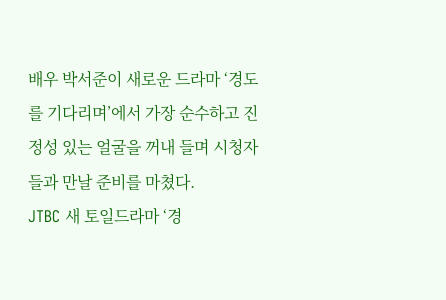배우 박서준이 새로운 드라마 ‘경도를 기다리며’에서 가장 순수하고 진정성 있는 얼굴을 꺼내 들며 시청자들과 만날 준비를 마쳤다.
JTBC 새 토일드라마 ‘경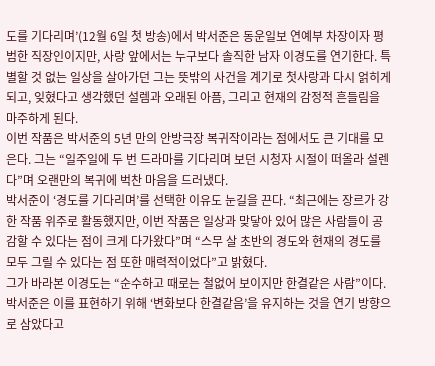도를 기다리며’(12월 6일 첫 방송)에서 박서준은 동운일보 연예부 차장이자 평범한 직장인이지만, 사랑 앞에서는 누구보다 솔직한 남자 이경도를 연기한다. 특별할 것 없는 일상을 살아가던 그는 뜻밖의 사건을 계기로 첫사랑과 다시 얽히게 되고, 잊혔다고 생각했던 설렘과 오래된 아픔, 그리고 현재의 감정적 흔들림을 마주하게 된다.
이번 작품은 박서준의 5년 만의 안방극장 복귀작이라는 점에서도 큰 기대를 모은다. 그는 “일주일에 두 번 드라마를 기다리며 보던 시청자 시절이 떠올라 설렌다”며 오랜만의 복귀에 벅찬 마음을 드러냈다.
박서준이 ‘경도를 기다리며’를 선택한 이유도 눈길을 끈다. “최근에는 장르가 강한 작품 위주로 활동했지만, 이번 작품은 일상과 맞닿아 있어 많은 사람들이 공감할 수 있다는 점이 크게 다가왔다”며 “스무 살 초반의 경도와 현재의 경도를 모두 그릴 수 있다는 점 또한 매력적이었다”고 밝혔다.
그가 바라본 이경도는 “순수하고 때로는 철없어 보이지만 한결같은 사람”이다. 박서준은 이를 표현하기 위해 ‘변화보다 한결같음’을 유지하는 것을 연기 방향으로 삼았다고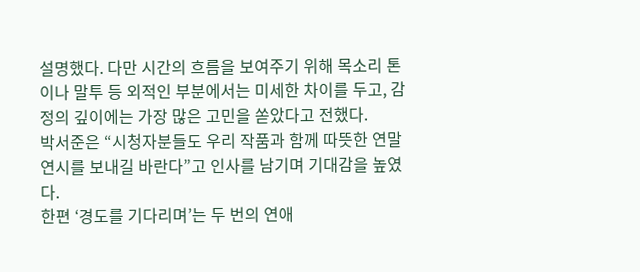설명했다. 다만 시간의 흐름을 보여주기 위해 목소리 톤이나 말투 등 외적인 부분에서는 미세한 차이를 두고, 감정의 깊이에는 가장 많은 고민을 쏟았다고 전했다.
박서준은 “시청자분들도 우리 작품과 함께 따뜻한 연말연시를 보내길 바란다”고 인사를 남기며 기대감을 높였다.
한편 ‘경도를 기다리며’는 두 번의 연애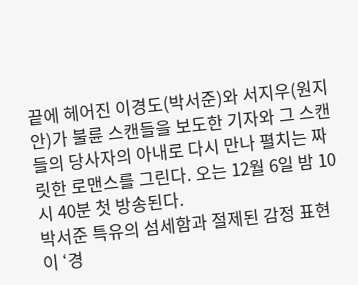끝에 헤어진 이경도(박서준)와 서지우(원지안)가 불륜 스캔들을 보도한 기자와 그 스캔들의 당사자의 아내로 다시 만나 펼치는 짜릿한 로맨스를 그린다. 오는 12월 6일 밤 10시 40분 첫 방송된다.
박서준 특유의 섬세함과 절제된 감정 표현이 ‘경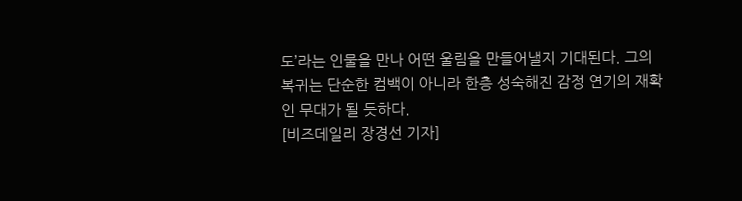도’라는 인물을 만나 어떤 울림을 만들어낼지 기대된다. 그의 복귀는 단순한 컴백이 아니라 한층 성숙해진 감정 연기의 재확인 무대가 될 듯하다.
[비즈데일리 장경선 기자]